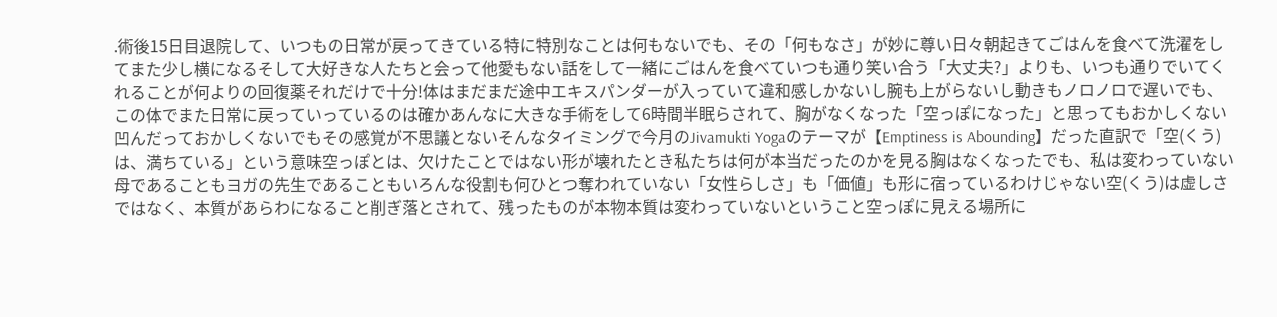.術後15日目退院して、いつもの日常が戻ってきている特に特別なことは何もないでも、その「何もなさ」が妙に尊い日々朝起きてごはんを食べて洗濯をしてまた少し横になるそして大好きな人たちと会って他愛もない話をして一緒にごはんを食べていつも通り笑い合う「大丈夫?」よりも、いつも通りでいてくれることが何よりの回復薬それだけで十分!体はまだまだ途中エキスパンダーが入っていて違和感しかないし腕も上がらないし動きもノロノロで遅いでも、この体でまた日常に戻っていっているのは確かあんなに大きな手術をして6時間半眠らされて、胸がなくなった「空っぽになった」と思ってもおかしくない凹んだっておかしくないでもその感覚が不思議とないそんなタイミングで今月のJivamukti Yogaのテーマが【Emptiness is Abounding】だった直訳で「空(くう)は、満ちている」という意味空っぽとは、欠けたことではない形が壊れたとき私たちは何が本当だったのかを見る胸はなくなったでも、私は変わっていない母であることもヨガの先生であることもいろんな役割も何ひとつ奪われていない「女性らしさ」も「価値」も形に宿っているわけじゃない空(くう)は虚しさではなく、本質があらわになること削ぎ落とされて、残ったものが本物本質は変わっていないということ空っぽに見える場所に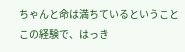ちゃんと命は満ちているということこの経験で、はっき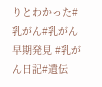りとわかった#乳がん#乳がん早期発見 #乳がん日記#遺伝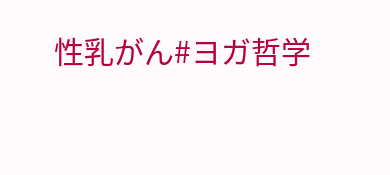性乳がん#ヨガ哲学